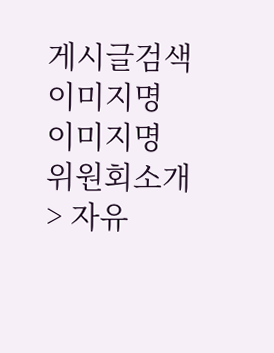게시글검색
이미지명
이미지명
위원회소개 > 자유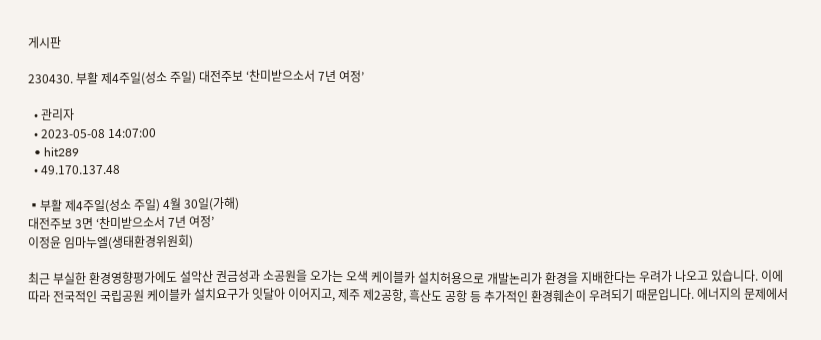게시판

230430. 부활 제4주일(성소 주일) 대전주보 ‘찬미받으소서 7년 여정’

  • 관리자
  • 2023-05-08 14:07:00
  • hit289
  • 49.170.137.48

▪부활 제4주일(성소 주일) 4월 30일(가해)
대전주보 3면 ‘찬미받으소서 7년 여정’
이정윤 임마누엘(생태환경위원회)

최근 부실한 환경영향평가에도 설악산 권금성과 소공원을 오가는 오색 케이블카 설치허용으로 개발논리가 환경을 지배한다는 우려가 나오고 있습니다. 이에 따라 전국적인 국립공원 케이블카 설치요구가 잇달아 이어지고, 제주 제2공항, 흑산도 공항 등 추가적인 환경훼손이 우려되기 때문입니다. 에너지의 문제에서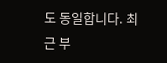도 동일합니다. 최근 부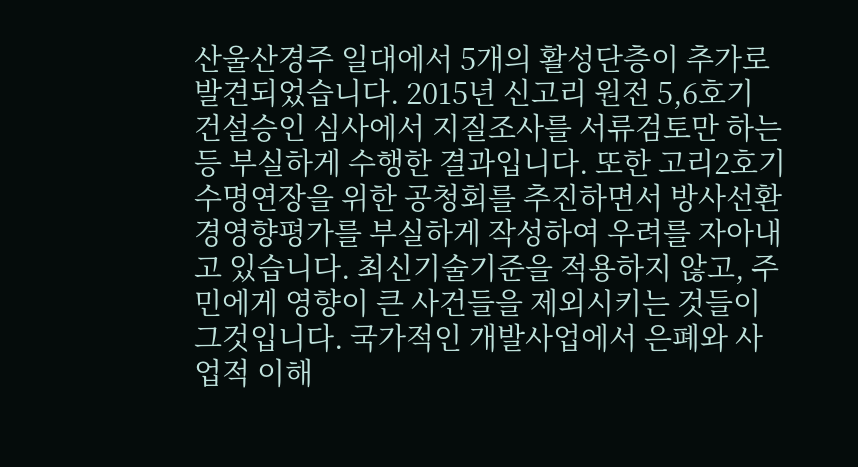산울산경주 일대에서 5개의 활성단층이 추가로 발견되었습니다. 2015년 신고리 원전 5,6호기 건설승인 심사에서 지질조사를 서류검토만 하는 등 부실하게 수행한 결과입니다. 또한 고리2호기 수명연장을 위한 공청회를 추진하면서 방사선환경영향평가를 부실하게 작성하여 우려를 자아내고 있습니다. 최신기술기준을 적용하지 않고, 주민에게 영향이 큰 사건들을 제외시키는 것들이 그것입니다. 국가적인 개발사업에서 은폐와 사업적 이해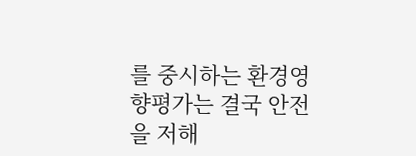를 중시하는 환경영향평가는 결국 안전을 저해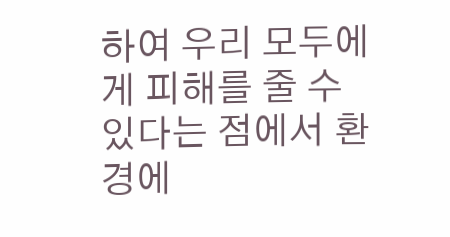하여 우리 모두에게 피해를 줄 수 있다는 점에서 환경에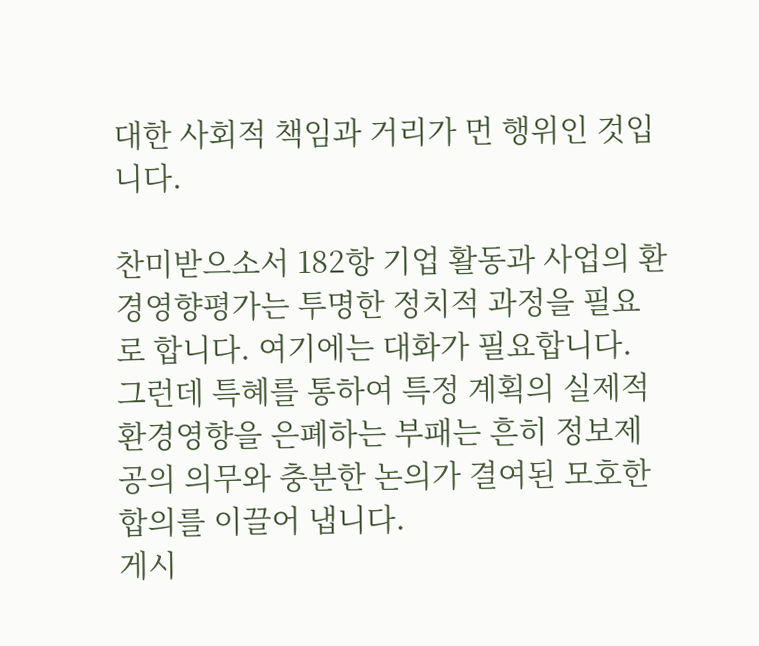대한 사회적 책임과 거리가 먼 행위인 것입니다.

찬미받으소서 182항 기업 활동과 사업의 환경영향평가는 투명한 정치적 과정을 필요로 합니다. 여기에는 대화가 필요합니다. 그런데 특혜를 통하여 특정 계획의 실제적 환경영향을 은폐하는 부패는 흔히 정보제공의 의무와 충분한 논의가 결여된 모호한 합의를 이끌어 냅니다.
게시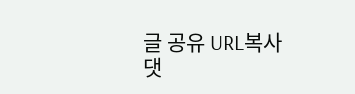글 공유 URL복사
댓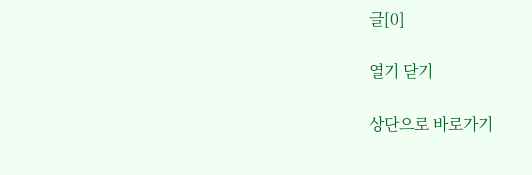글[0]

열기 닫기

상단으로 바로가기